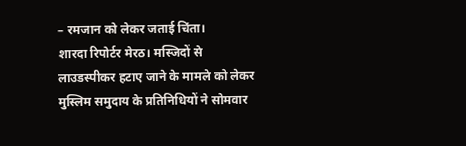– रमजान को लेकर जताई चिंता।
शारदा रिपोर्टर मेरठ। मस्जिदों से लाउडस्पीकर हटाए जाने के मामले को लेकर मुस्लिम समुदाय के प्रतिनिधियों ने सोमवार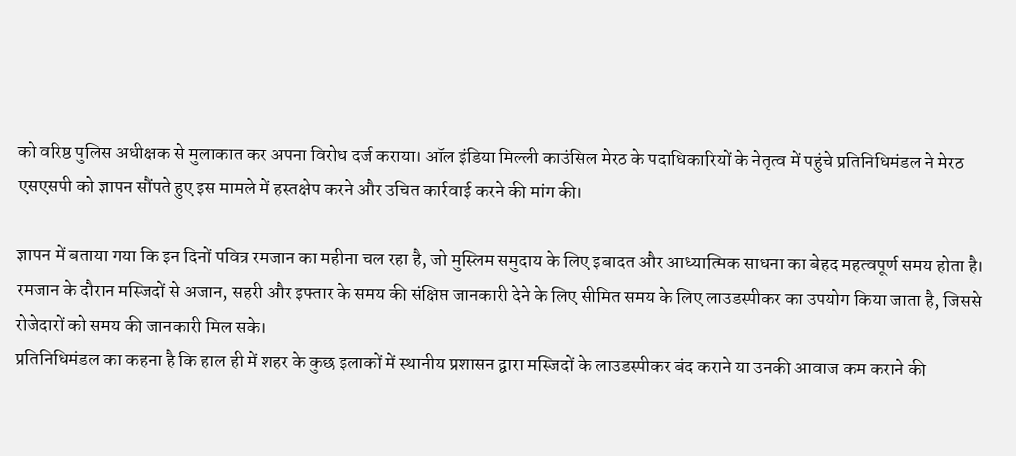को वरिष्ठ पुलिस अधीक्षक से मुलाकात कर अपना विरोध दर्ज कराया। ऑल इंडिया मिल्ली काउंसिल मेरठ के पदाधिकारियों के नेतृत्व में पहुंचे प्रतिनिधिमंडल ने मेरठ एसएसपी को ज्ञापन सौंपते हुए इस मामले में हस्तक्षेप करने और उचित कार्रवाई करने की मांग की।

ज्ञापन में बताया गया कि इन दिनों पवित्र रमजान का महीना चल रहा है, जो मुस्लिम समुदाय के लिए इबादत और आध्यात्मिक साधना का बेहद महत्वपूर्ण समय होता है। रमजान के दौरान मस्जिदों से अजान, सहरी और इफ्तार के समय की संक्षिप्त जानकारी देने के लिए सीमित समय के लिए लाउडस्पीकर का उपयोग किया जाता है, जिससे रोजेदारों को समय की जानकारी मिल सके।
प्रतिनिधिमंडल का कहना है कि हाल ही में शहर के कुछ इलाकों में स्थानीय प्रशासन द्वारा मस्जिदों के लाउडस्पीकर बंद कराने या उनकी आवाज कम कराने की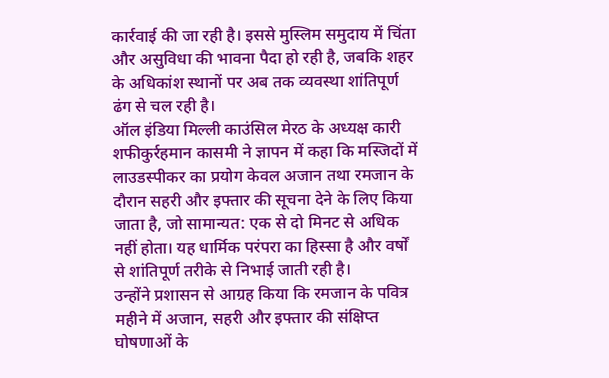कार्रवाई की जा रही है। इससे मुस्लिम समुदाय में चिंता और असुविधा की भावना पैदा हो रही है, जबकि शहर के अधिकांश स्थानों पर अब तक व्यवस्था शांतिपूर्ण ढंग से चल रही है।
ऑल इंडिया मिल्ली काउंसिल मेरठ के अध्यक्ष कारी शफीकुर्रहमान कासमी ने ज्ञापन में कहा कि मस्जिदों में लाउडस्पीकर का प्रयोग केवल अजान तथा रमजान के दौरान सहरी और इफ्तार की सूचना देने के लिए किया जाता है, जो सामान्यत: एक से दो मिनट से अधिक नहीं होता। यह धार्मिक परंपरा का हिस्सा है और वर्षों से शांतिपूर्ण तरीके से निभाई जाती रही है।
उन्होंने प्रशासन से आग्रह किया कि रमजान के पवित्र महीने में अजान, सहरी और इफ्तार की संक्षिप्त घोषणाओं के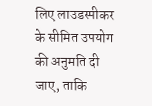लिए लाउडस्पीकर के सीमित उपयोग की अनुमति दी जाए, ताकि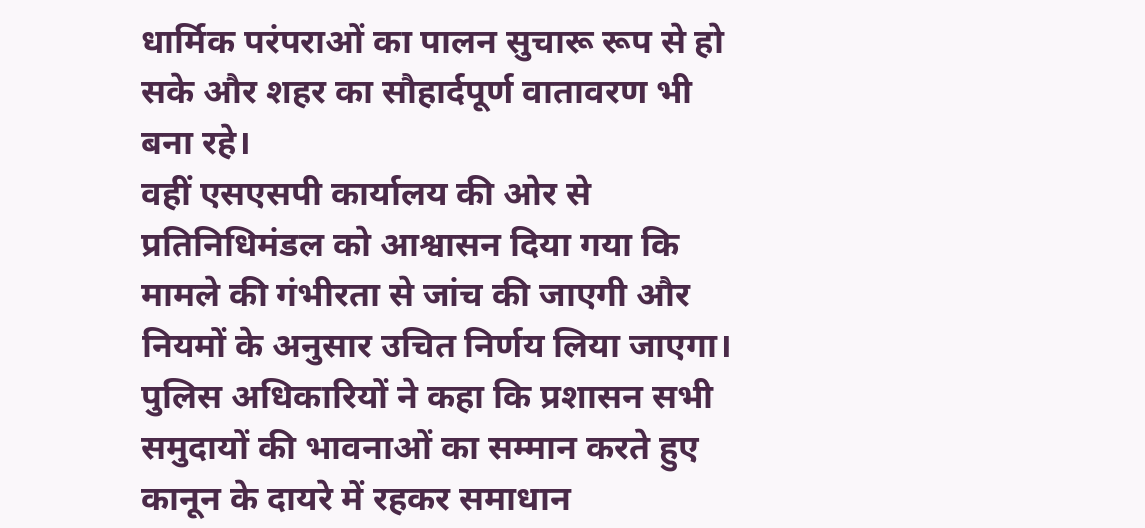धार्मिक परंपराओं का पालन सुचारू रूप से हो सके और शहर का सौहार्दपूर्ण वातावरण भी बना रहे।
वहीं एसएसपी कार्यालय की ओर से प्रतिनिधिमंडल को आश्वासन दिया गया कि मामले की गंभीरता से जांच की जाएगी और नियमों के अनुसार उचित निर्णय लिया जाएगा। पुलिस अधिकारियों ने कहा कि प्रशासन सभी समुदायों की भावनाओं का सम्मान करते हुए कानून के दायरे में रहकर समाधान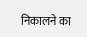निकालने का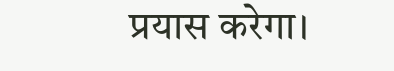प्रयास करेगा।